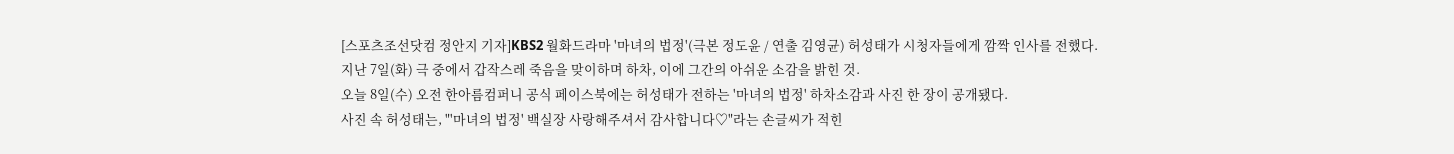[스포츠조선닷컴 정안지 기자]KBS2 월화드라마 '마녀의 법정'(극본 정도윤 / 연출 김영균) 허성태가 시청자들에게 깜짝 인사를 전했다.
지난 7일(화) 극 중에서 갑작스레 죽음을 맞이하며 하차, 이에 그간의 아쉬운 소감을 밝힌 것.
오늘 8일(수) 오전 한아름컴퍼니 공식 페이스북에는 허성태가 전하는 '마녀의 법정' 하차소감과 사진 한 장이 공개됐다.
사진 속 허성태는, "'마녀의 법정' 백실장 사랑해주셔서 감사합니다♡"라는 손글씨가 적힌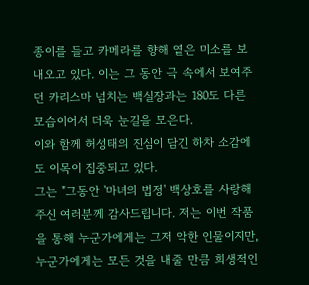종이를 들고 카메라를 향해 옅은 미소를 보내오고 있다. 이는 그 동안 극 속에서 보여주던 카리스마 넘치는 백실장과는 180도 다른 모습이어서 더욱 눈길을 모은다.
이와 함께 허성태의 진심이 담긴 하차 소감에도 이목이 집중되고 있다.
그는 "그동안 '마녀의 법정' 백상호를 사랑해주신 여러분께 감사드립니다. 저는 이번 작품을 통해 누군가에게는 그저 악한 인물이지만, 누군가에게는 모든 것을 내줄 만큼 희생적인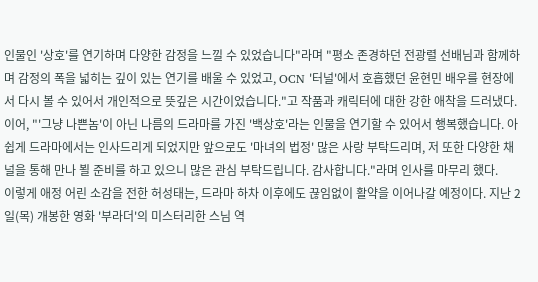인물인 '상호'를 연기하며 다양한 감정을 느낄 수 있었습니다"라며 "평소 존경하던 전광렬 선배님과 함께하며 감정의 폭을 넓히는 깊이 있는 연기를 배울 수 있었고, OCN '터널'에서 호흡했던 윤현민 배우를 현장에서 다시 볼 수 있어서 개인적으로 뜻깊은 시간이었습니다."고 작품과 캐릭터에 대한 강한 애착을 드러냈다.
이어, "'그냥 나쁜놈'이 아닌 나름의 드라마를 가진 '백상호'라는 인물을 연기할 수 있어서 행복했습니다. 아쉽게 드라마에서는 인사드리게 되었지만 앞으로도 '마녀의 법정' 많은 사랑 부탁드리며, 저 또한 다양한 채널을 통해 만나 뵐 준비를 하고 있으니 많은 관심 부탁드립니다. 감사합니다."라며 인사를 마무리 했다.
이렇게 애정 어린 소감을 전한 허성태는, 드라마 하차 이후에도 끊임없이 활약을 이어나갈 예정이다. 지난 2일(목) 개봉한 영화 '부라더'의 미스터리한 스님 역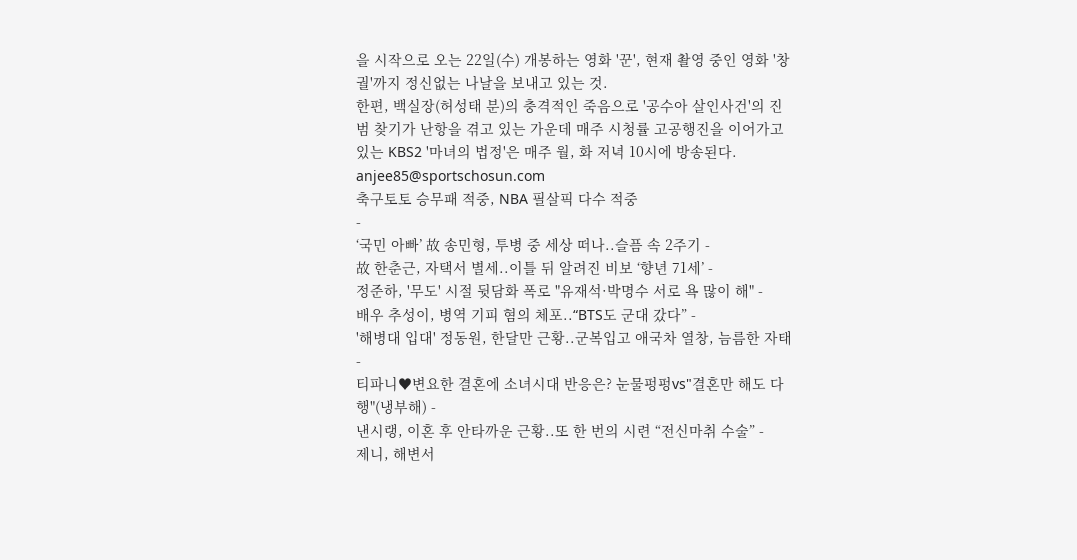을 시작으로 오는 22일(수) 개봉하는 영화 '꾼', 현재 촬영 중인 영화 '창궐'까지 정신없는 나날을 보내고 있는 것.
한편, 백실장(허성태 분)의 충격적인 죽음으로 '공수아 살인사건'의 진범 찾기가 난항을 겪고 있는 가운데 매주 시청률 고공행진을 이어가고 있는 KBS2 '마녀의 법정'은 매주 월, 화 저녁 10시에 방송된다.
anjee85@sportschosun.com
축구토토 승무패 적중, NBA 필살픽 다수 적중
-
‘국민 아빠’ 故 송민형, 투병 중 세상 떠나..슬픔 속 2주기 -
故 한춘근, 자택서 별세..이틀 뒤 알려진 비보 ‘향년 71세’ -
정준하, '무도' 시절 뒷담화 폭로 "유재석·박명수 서로 욕 많이 해" -
배우 추성이, 병역 기피 혐의 체포..“BTS도 군대 갔다” -
'해병대 입대' 정동원, 한달만 근황..군복입고 애국차 열창, 늠름한 자태 -
티파니♥변요한 결혼에 소녀시대 반응은? 눈물펑펑vs"결혼만 해도 다행"(냉부해) -
낸시랭, 이혼 후 안타까운 근황..또 한 번의 시련 “전신마취 수술” -
제니, 해변서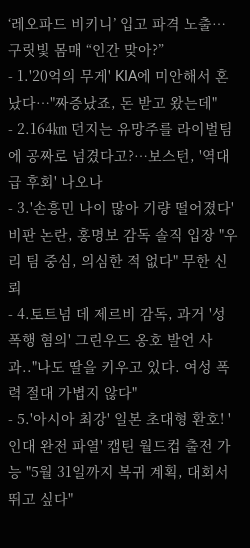‘레오파드 비키니’ 입고 파격 노출…구릿빛 몸매 “인간 맞아?”
- 1.'20억의 무게' KIA에 미안해서 혼났다…"짜증났죠, 돈 받고 왔는데"
- 2.164㎞ 던지는 유망주를 라이벌팀에 공짜로 넘겼다고?…보스턴, '역대급 후회' 나오나
- 3.'손흥민 나이 많아 기량 떨어졌다' 비판 논란, 홍명보 감독 솔직 입장 "우리 팀 중심, 의심한 적 없다" 무한 신뢰
- 4.토트넘 데 제르비 감독, 과거 '성폭행 혐의' 그린우드 옹호 발언 사과.."나도 딸을 키우고 있다. 여성 폭력 절대 가볍지 않다"
- 5.'아시아 최강' 일본 초대형 환호! '인대 완전 파열' 캡틴 월드컵 출전 가능 "5월 31일까지 복귀 계획, 대회서 뛰고 싶다"